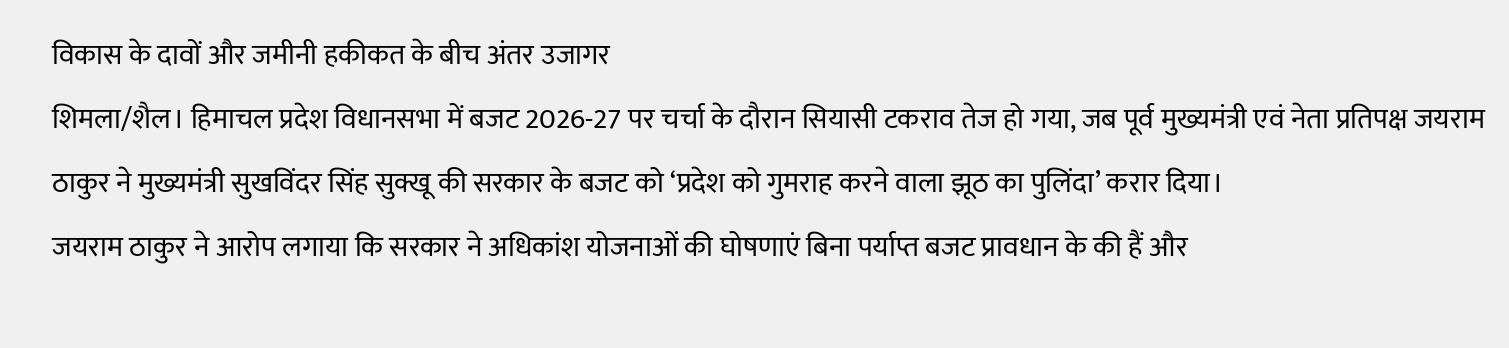विकास के दावों और जमीनी हकीकत के बीच अंतर उजागर
शिमला/शैल। हिमाचल प्रदेश विधानसभा में बजट 2026-27 पर चर्चा के दौरान सियासी टकराव तेज हो गया, जब पूर्व मुख्यमंत्री एवं नेता प्रतिपक्ष जयराम ठाकुर ने मुख्यमंत्री सुखविंदर सिंह सुक्खू की सरकार के बजट को ‘प्रदेश को गुमराह करने वाला झूठ का पुलिंदा’ करार दिया।
जयराम ठाकुर ने आरोप लगाया कि सरकार ने अधिकांश योजनाओं की घोषणाएं बिना पर्याप्त बजट प्रावधान के की हैं और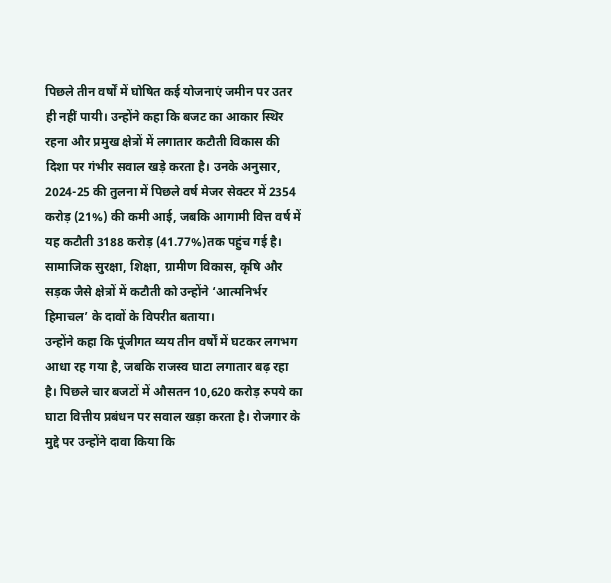पिछले तीन वर्षों में घोषित कई योजनाएं जमीन पर उतर ही नहीं पायी। उन्होंने कहा कि बजट का आकार स्थिर रहना और प्रमुख क्षेत्रों में लगातार कटौती विकास की दिशा पर गंभीर सवाल खड़े करता है। उनके अनुसार, 2024-25 की तुलना में पिछले वर्ष मेजर सेक्टर में 2354 करोड़ (21%) की कमी आई, जबकि आगामी वित्त वर्ष में यह कटौती 3188 करोड़ (41.77%)तक पहुंच गई है। सामाजिक सुरक्षा, शिक्षा, ग्रामीण विकास, कृषि और सड़क जैसे क्षेत्रों में कटौती को उन्होंने ‘आत्मनिर्भर हिमाचल’ के दावों के विपरीत बताया।
उन्होंने कहा कि पूंजीगत व्यय तीन वर्षों में घटकर लगभग आधा रह गया है, जबकि राजस्व घाटा लगातार बढ़ रहा है। पिछले चार बजटों में औसतन 10,620 करोड़ रुपये का घाटा वित्तीय प्रबंधन पर सवाल खड़ा करता है। रोजगार के मुद्दे पर उन्होंने दावा किया कि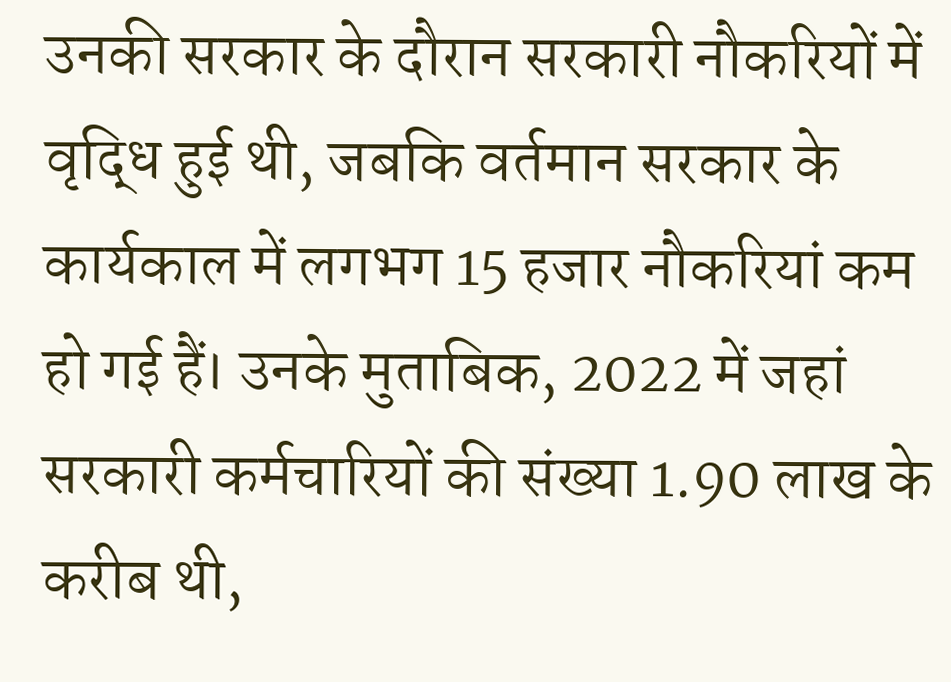उनकी सरकार के दौरान सरकारी नौकरियों में वृद्धि हुई थी, जबकि वर्तमान सरकार के कार्यकाल में लगभग 15 हजार नौकरियां कम हो गई हैं। उनके मुताबिक, 2022 में जहां सरकारी कर्मचारियों की संख्या 1.90 लाख के करीब थी,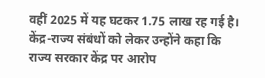वहीं 2025 में यह घटकर 1.75 लाख रह गई है।
केंद्र-राज्य संबंधों को लेकर उन्होंने कहा कि राज्य सरकार केंद्र पर आरोप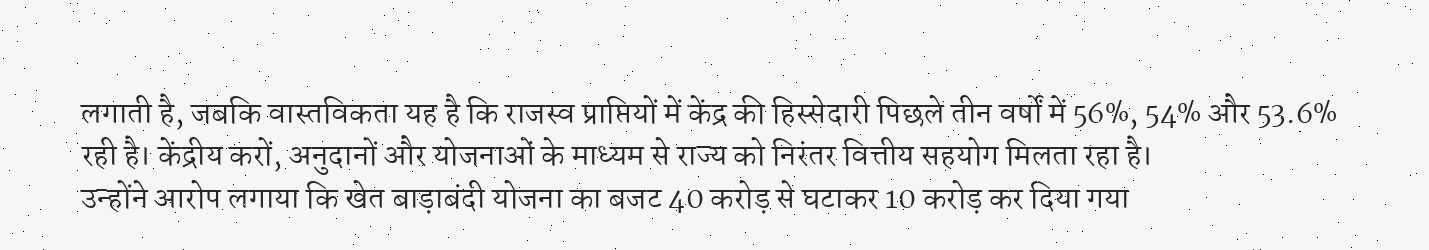लगाती है, जबकि वास्तविकता यह है कि राजस्व प्राप्तियों में केंद्र की हिस्सेदारी पिछले तीन वर्षों में 56%, 54% और 53.6% रही है। केंद्रीय करों, अनुदानों और योजनाओं के माध्यम से राज्य को निरंतर वित्तीय सहयोग मिलता रहा है।
उन्होंने आरोप लगाया कि खेत बाड़ाबंदी योजना का बजट 40 करोड़ से घटाकर 10 करोड़ कर दिया गया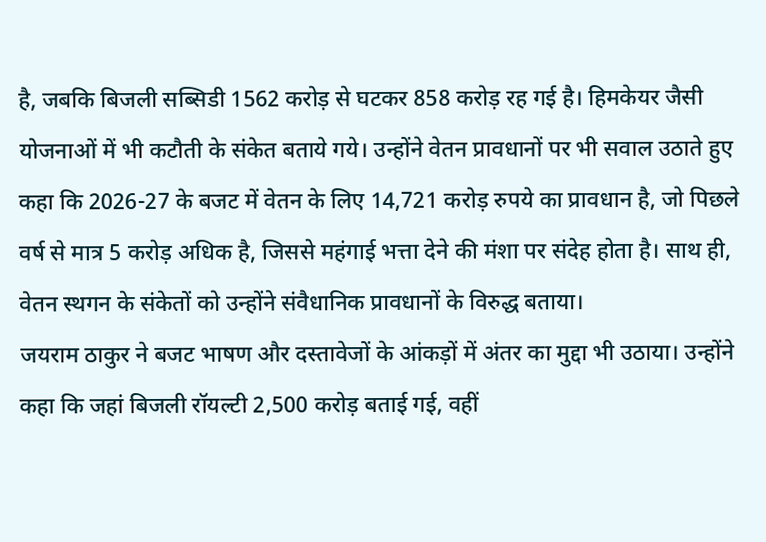है, जबकि बिजली सब्सिडी 1562 करोड़ से घटकर 858 करोड़ रह गई है। हिमकेयर जैसी योजनाओं में भी कटौती के संकेत बताये गये। उन्होंने वेतन प्रावधानों पर भी सवाल उठाते हुए कहा कि 2026-27 के बजट में वेतन के लिए 14,721 करोड़ रुपये का प्रावधान है, जो पिछले वर्ष से मात्र 5 करोड़ अधिक है, जिससे महंगाई भत्ता देने की मंशा पर संदेह होता है। साथ ही, वेतन स्थगन के संकेतों को उन्होंने संवैधानिक प्रावधानों के विरुद्ध बताया।
जयराम ठाकुर ने बजट भाषण और दस्तावेजों के आंकड़ों में अंतर का मुद्दा भी उठाया। उन्होंने कहा कि जहां बिजली रॉयल्टी 2,500 करोड़ बताई गई, वहीं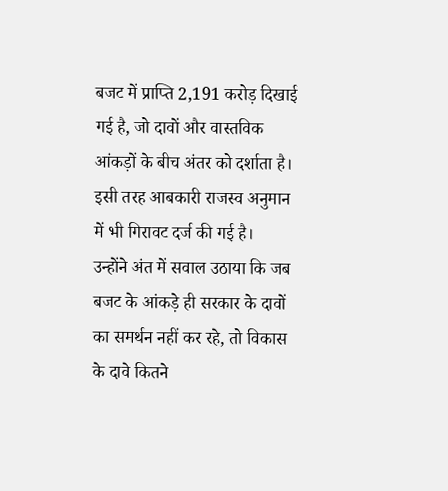बजट में प्राप्ति 2,191 करोड़ दिखाई गई है, जो दावों और वास्तविक आंकड़ों के बीच अंतर को दर्शाता है। इसी तरह आबकारी राजस्व अनुमान में भी गिरावट दर्ज की गई है।
उन्होंने अंत में सवाल उठाया कि जब बजट के आंकड़े ही सरकार के दावों का समर्थन नहीं कर रहे, तो विकास के दावे कितने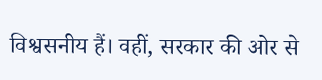विश्वसनीय हैं। वहीं, सरकार की ओर से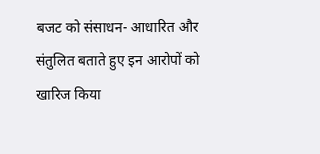बजट को संसाधन- आधारित और संतुलित बताते हुए इन आरोपों को खारिज किया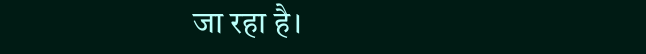जा रहा है।